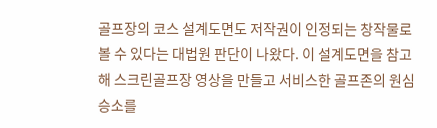골프장의 코스 설계도면도 저작권이 인정되는 창작물로 볼 수 있다는 대법원 판단이 나왔다. 이 설계도면을 참고해 스크린골프장 영상을 만들고 서비스한 골프존의 원심 승소를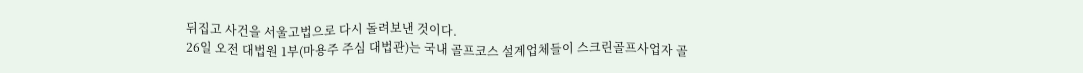뒤집고 사건을 서울고법으로 다시 돌려보낸 것이다.
26일 오전 대법원 1부(마용주 주심 대법관)는 국내 골프코스 설계업체들이 스크린골프사업자 골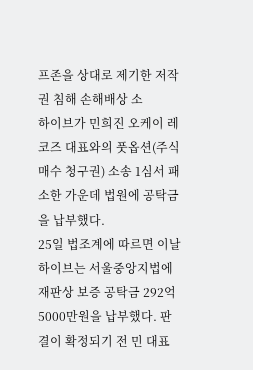프존을 상대로 제기한 저작권 침해 손해배상 소
하이브가 민희진 오케이 레코즈 대표와의 풋옵션(주식 매수 청구권) 소송 1심서 패소한 가운데 법원에 공탁금을 납부했다.
25일 법조계에 따르면 이날 하이브는 서울중앙지법에 재판상 보증 공탁금 292억5000만원을 납부했다. 판결이 확정되기 전 민 대표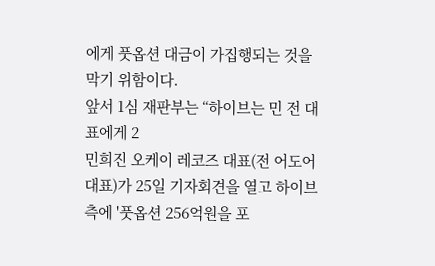에게 풋옵션 대금이 가집행되는 것을 막기 위함이다.
앞서 1심 재판부는 “하이브는 민 전 대표에게 2
민희진 오케이 레코즈 대표(전 어도어 대표)가 25일 기자회견을 열고 하이브 측에 '풋옵션 256억원을 포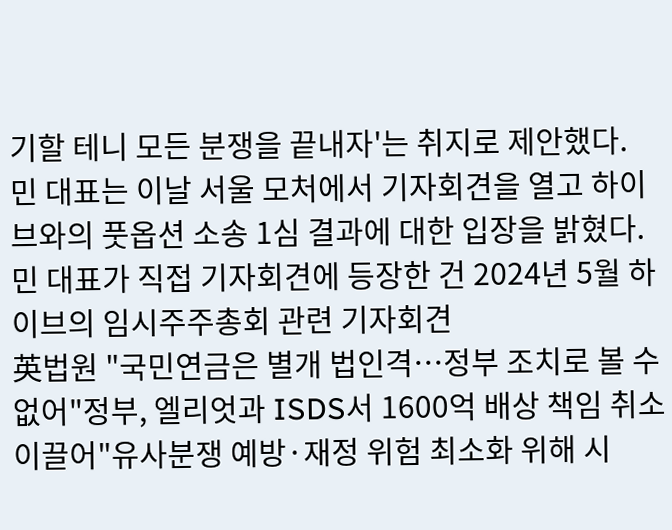기할 테니 모든 분쟁을 끝내자'는 취지로 제안했다.
민 대표는 이날 서울 모처에서 기자회견을 열고 하이브와의 풋옵션 소송 1심 결과에 대한 입장을 밝혔다.
민 대표가 직접 기자회견에 등장한 건 2024년 5월 하이브의 임시주주총회 관련 기자회견
英법원 "국민연금은 별개 법인격…정부 조치로 볼 수 없어"정부, 엘리엇과 ISDS서 1600억 배상 책임 취소 이끌어"유사분쟁 예방·재정 위험 최소화 위해 시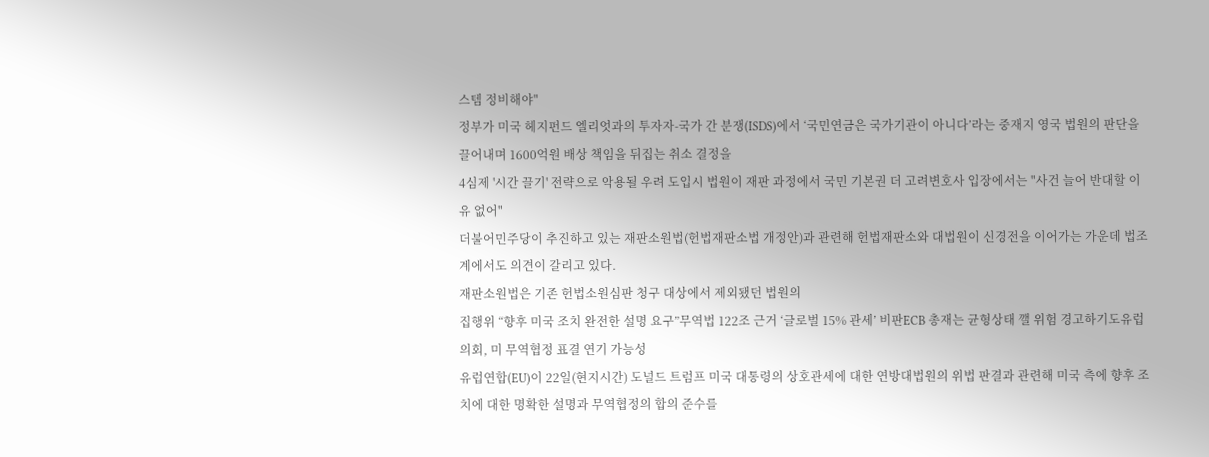스템 정비해야"
정부가 미국 헤지펀드 엘리엇과의 투자자-국가 간 분쟁(ISDS)에서 ‘국민연금은 국가기관이 아니다’라는 중재지 영국 법원의 판단을 끌어내며 1600억원 배상 책임을 뒤집는 취소 결정을
4심제 '시간 끌기' 전략으로 악용될 우려 도입시 법원이 재판 과정에서 국민 기본권 더 고려변호사 입장에서는 "사건 늘어 반대할 이유 없어"
더불어민주당이 추진하고 있는 재판소원법(헌법재판소법 개정안)과 관련해 헌법재판소와 대법원이 신경전을 이어가는 가운데 법조계에서도 의견이 갈리고 있다.
재판소원법은 기존 헌법소원심판 청구 대상에서 제외됐던 법원의
집행위 “향후 미국 조치 완전한 설명 요구”무역법 122조 근거 ‘글로벌 15% 관세’ 비판ECB 총재는 균형상태 깰 위험 경고하기도유럽의회, 미 무역협정 표결 연기 가능성
유럽연합(EU)이 22일(현지시간) 도널드 트럼프 미국 대통령의 상호관세에 대한 연방대법원의 위법 판결과 관련해 미국 측에 향후 조치에 대한 명확한 설명과 무역협정의 합의 준수를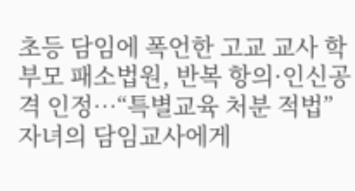초등 담임에 폭언한 고교 교사 학부모 패소법원, 반복 항의·인신공격 인정…“특별교육 처분 적법”
자녀의 담임교사에게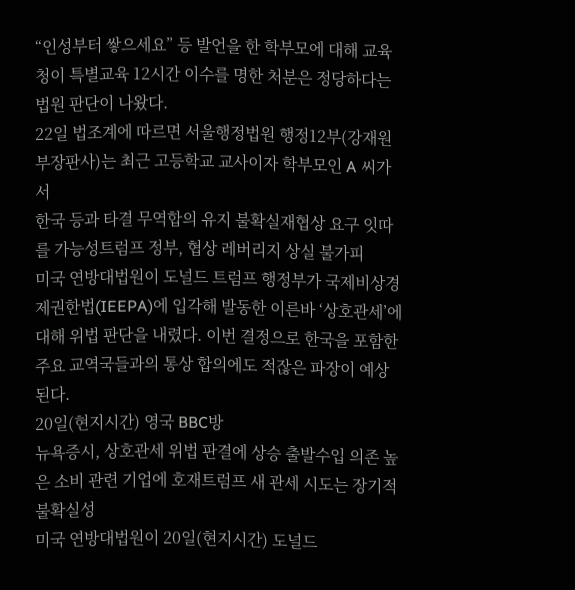“인성부터 쌓으세요” 등 발언을 한 학부모에 대해 교육청이 특별교육 12시간 이수를 명한 처분은 정당하다는 법원 판단이 나왔다.
22일 법조계에 따르면 서울행정법원 행정12부(강재원 부장판사)는 최근 고등학교 교사이자 학부모인 A 씨가 서
한국 등과 타결 무역합의 유지 불확실재협상 요구 잇따를 가능성트럼프 정부, 협상 레버리지 상실 불가피
미국 연방대법원이 도널드 트럼프 행정부가 국제비상경제권한법(IEEPA)에 입각해 발동한 이른바 ‘상호관세’에 대해 위법 판단을 내렸다. 이번 결정으로 한국을 포함한 주요 교역국들과의 통상 합의에도 적잖은 파장이 예상된다.
20일(현지시간) 영국 BBC방
뉴욕증시, 상호관세 위법 판결에 상승 출발수입 의존 높은 소비 관련 기업에 호재트럼프 새 관세 시도는 장기적 불확실성
미국 연방대법원이 20일(현지시간) 도널드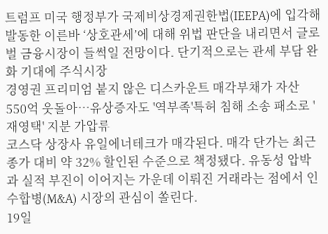트럼프 미국 행정부가 국제비상경제권한법(IEEPA)에 입각해 발동한 이른바 ‘상호관세’에 대해 위법 판단을 내리면서 글로벌 금융시장이 들썩일 전망이다. 단기적으로는 관세 부담 완화 기대에 주식시장
경영권 프리미엄 붙지 않은 디스카운트 매각부채가 자산 550억 웃돌아…유상증자도 '역부족'특허 침해 소송 패소로 '재영택' 지분 가압류
코스닥 상장사 유일에너테크가 매각된다. 매각 단가는 최근 종가 대비 약 32% 할인된 수준으로 책정됐다. 유동성 압박과 실적 부진이 이어지는 가운데 이뤄진 거래라는 점에서 인수합병(M&A) 시장의 관심이 쏠린다.
19일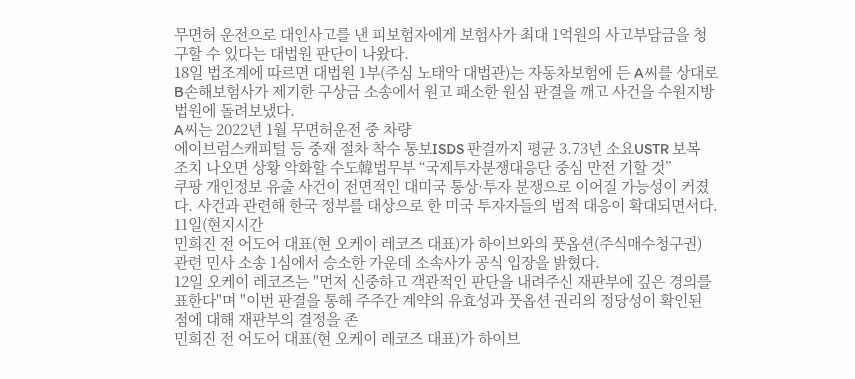무면허 운전으로 대인사고를 낸 피보험자에게 보험사가 최대 1억원의 사고부담금을 청구할 수 있다는 대법원 판단이 나왔다.
18일 법조계에 따르면 대법원 1부(주심 노태악 대법관)는 자동차보험에 든 A씨를 상대로 B손해보험사가 제기한 구상금 소송에서 원고 패소한 원심 판결을 깨고 사건을 수원지방법원에 돌려보냈다.
A씨는 2022년 1월 무면허운전 중 차량
에이브럼스캐피털 등 중재 절차 착수 통보ISDS 판결까지 평균 3.73년 소요USTR 보복 조치 나오면 상황 악화할 수도韓법무부 “국제투자분쟁대응단 중심 만전 기할 것”
쿠팡 개인정보 유출 사건이 전면적인 대미국 통상·투자 분쟁으로 이어질 가능성이 커졌다. 사건과 관련해 한국 정부를 대상으로 한 미국 투자자들의 법적 대응이 확대되면서다.
11일(현지시간
민희진 전 어도어 대표(현 오케이 레코즈 대표)가 하이브와의 풋옵션(주식매수청구권) 관련 민사 소송 1심에서 승소한 가운데 소속사가 공식 입장을 밝혔다.
12일 오케이 레코즈는 "먼저 신중하고 객관적인 판단을 내려주신 재판부에 깊은 경의를 표한다"며 "이번 판결을 통해 주주간 계약의 유효성과 풋옵션 권리의 정당성이 확인된 점에 대해 재판부의 결정을 존
민희진 전 어도어 대표(현 오케이 레코즈 대표)가 하이브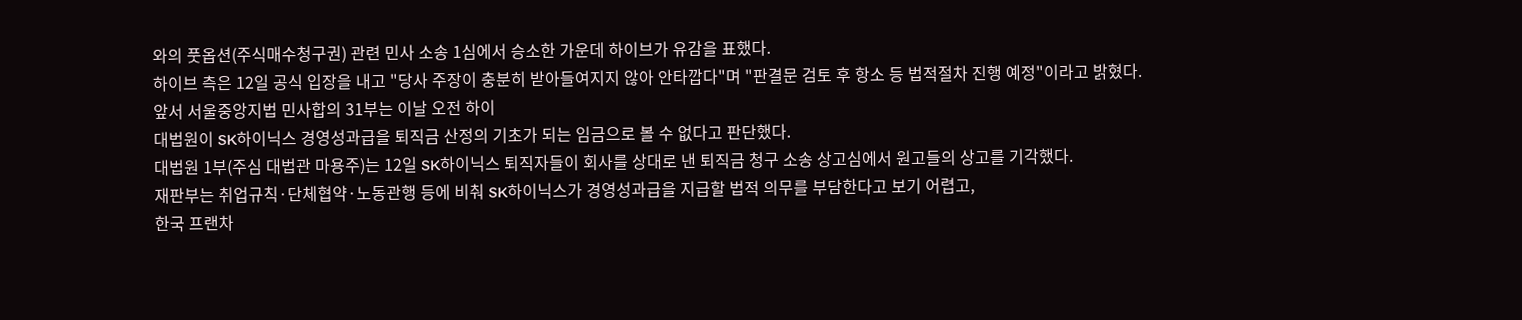와의 풋옵션(주식매수청구권) 관련 민사 소송 1심에서 승소한 가운데 하이브가 유감을 표했다.
하이브 측은 12일 공식 입장을 내고 "당사 주장이 충분히 받아들여지지 않아 안타깝다"며 "판결문 검토 후 항소 등 법적절차 진행 예정"이라고 밝혔다.
앞서 서울중앙지법 민사합의 31부는 이날 오전 하이
대법원이 SK하이닉스 경영성과급을 퇴직금 산정의 기초가 되는 임금으로 볼 수 없다고 판단했다.
대법원 1부(주심 대법관 마용주)는 12일 SK하이닉스 퇴직자들이 회사를 상대로 낸 퇴직금 청구 소송 상고심에서 원고들의 상고를 기각했다.
재판부는 취업규칙·단체협약·노동관행 등에 비춰 SK하이닉스가 경영성과급을 지급할 법적 의무를 부담한다고 보기 어렵고,
한국 프랜차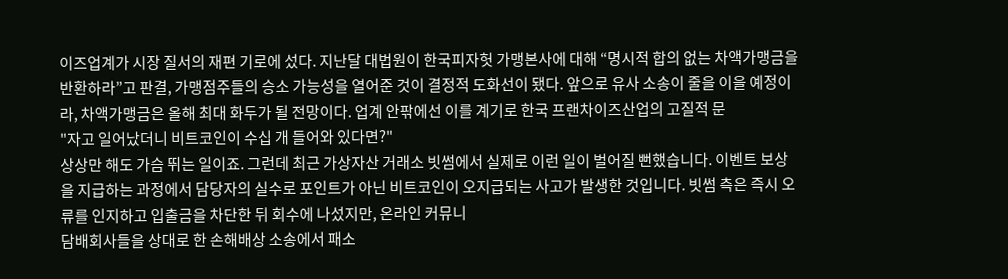이즈업계가 시장 질서의 재편 기로에 섰다. 지난달 대법원이 한국피자헛 가맹본사에 대해 “명시적 합의 없는 차액가맹금을 반환하라”고 판결, 가맹점주들의 승소 가능성을 열어준 것이 결정적 도화선이 됐다. 앞으로 유사 소송이 줄을 이을 예정이라, 차액가맹금은 올해 최대 화두가 될 전망이다. 업계 안팎에선 이를 계기로 한국 프랜차이즈산업의 고질적 문
"자고 일어났더니 비트코인이 수십 개 들어와 있다면?"
상상만 해도 가슴 뛰는 일이죠. 그런데 최근 가상자산 거래소 빗썸에서 실제로 이런 일이 벌어질 뻔했습니다. 이벤트 보상을 지급하는 과정에서 담당자의 실수로 포인트가 아닌 비트코인이 오지급되는 사고가 발생한 것입니다. 빗썸 측은 즉시 오류를 인지하고 입출금을 차단한 뒤 회수에 나섰지만, 온라인 커뮤니
담배회사들을 상대로 한 손해배상 소송에서 패소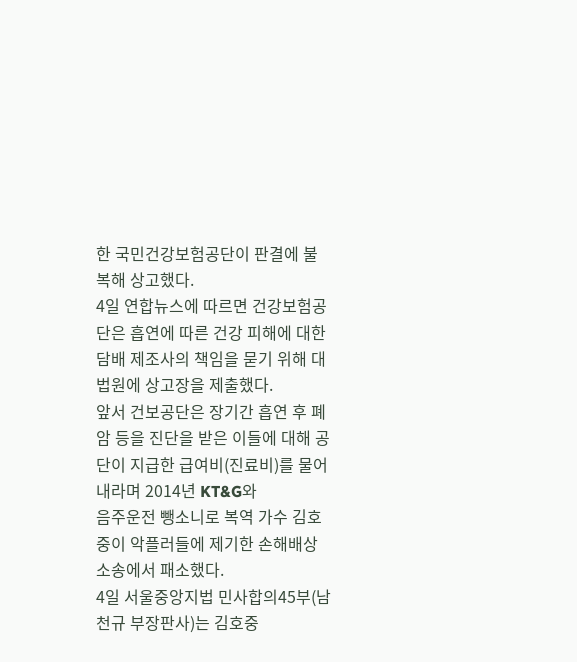한 국민건강보험공단이 판결에 불복해 상고했다.
4일 연합뉴스에 따르면 건강보험공단은 흡연에 따른 건강 피해에 대한 담배 제조사의 책임을 묻기 위해 대법원에 상고장을 제출했다.
앞서 건보공단은 장기간 흡연 후 폐암 등을 진단을 받은 이들에 대해 공단이 지급한 급여비(진료비)를 물어내라며 2014년 KT&G와
음주운전 뺑소니로 복역 가수 김호중이 악플러들에 제기한 손해배상 소송에서 패소했다.
4일 서울중앙지법 민사합의45부(남천규 부장판사)는 김호중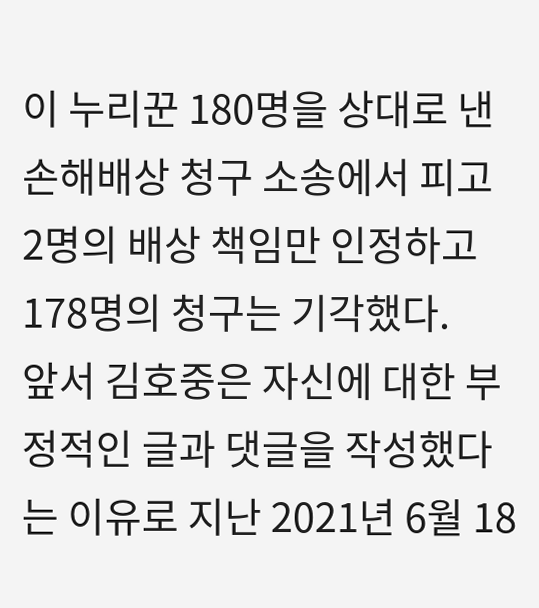이 누리꾼 180명을 상대로 낸 손해배상 청구 소송에서 피고 2명의 배상 책임만 인정하고 178명의 청구는 기각했다.
앞서 김호중은 자신에 대한 부정적인 글과 댓글을 작성했다는 이유로 지난 2021년 6월 18